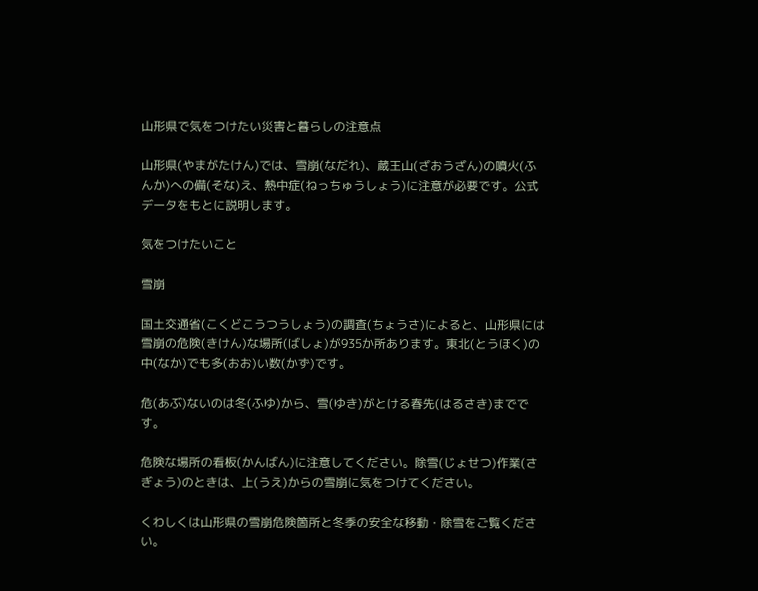山形県で気をつけたい災害と暮らしの注意点

山形県(やまがたけん)では、雪崩(なだれ)、蔵王山(ざおうざん)の噴火(ふんか)への備(そな)え、熱中症(ねっちゅうしょう)に注意が必要です。公式データをもとに説明します。

気をつけたいこと

雪崩

国土交通省(こくどこうつうしょう)の調査(ちょうさ)によると、山形県には雪崩の危険(きけん)な場所(ばしょ)が935か所あります。東北(とうほく)の中(なか)でも多(おお)い数(かず)です。

危(あぶ)ないのは冬(ふゆ)から、雪(ゆき)がとける春先(はるさき)までです。

危険な場所の看板(かんばん)に注意してください。除雪(じょせつ)作業(さぎょう)のときは、上(うえ)からの雪崩に気をつけてください。

くわしくは山形県の雪崩危険箇所と冬季の安全な移動・除雪をご覧ください。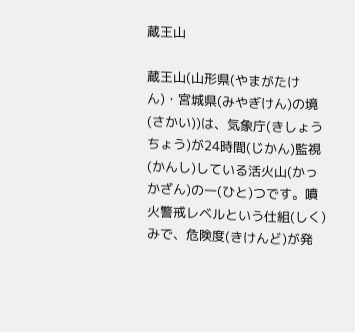蔵王山

蔵王山(山形県(やまがたけん)・宮城県(みやぎけん)の境(さかい))は、気象庁(きしょうちょう)が24時間(じかん)監視(かんし)している活火山(かっかざん)の一(ひと)つです。噴火警戒レベルという仕組(しく)みで、危険度(きけんど)が発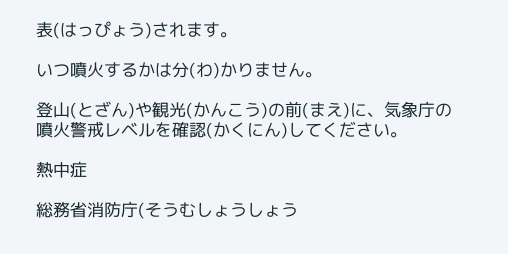表(はっぴょう)されます。

いつ噴火するかは分(わ)かりません。

登山(とざん)や観光(かんこう)の前(まえ)に、気象庁の噴火警戒レベルを確認(かくにん)してください。

熱中症

総務省消防庁(そうむしょうしょう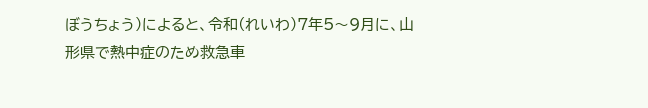ぼうちょう)によると、令和(れいわ)7年5〜9月に、山形県で熱中症のため救急車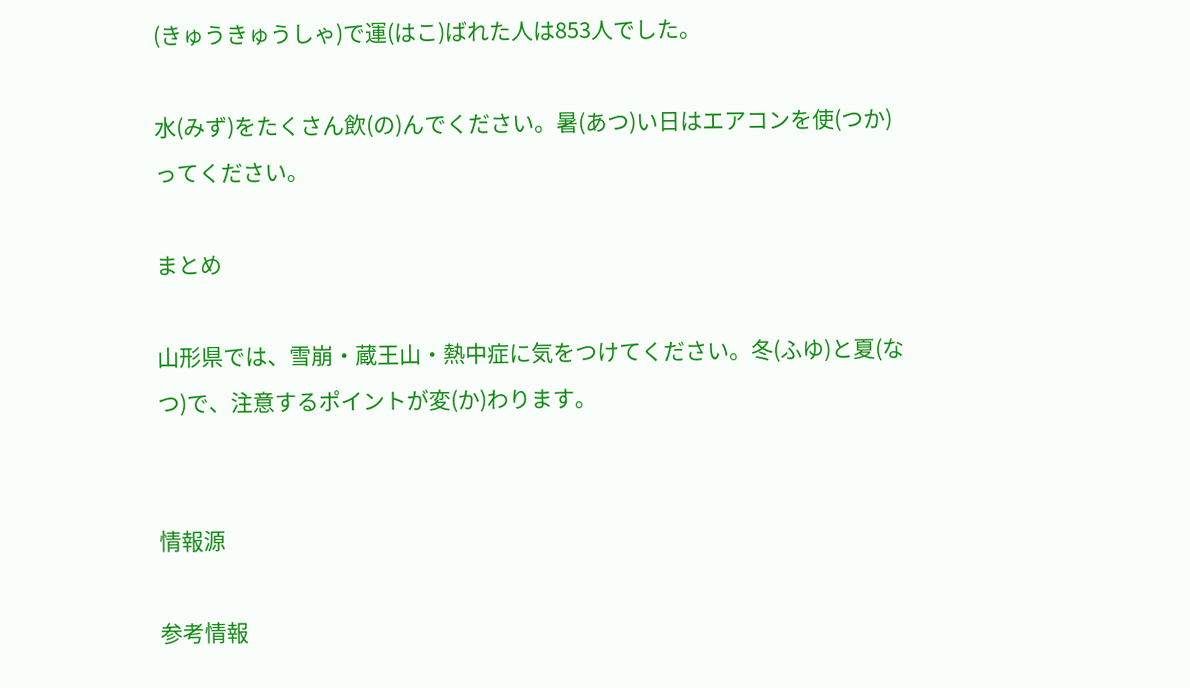(きゅうきゅうしゃ)で運(はこ)ばれた人は853人でした。

水(みず)をたくさん飲(の)んでください。暑(あつ)い日はエアコンを使(つか)ってください。

まとめ

山形県では、雪崩・蔵王山・熱中症に気をつけてください。冬(ふゆ)と夏(なつ)で、注意するポイントが変(か)わります。


情報源

参考情報